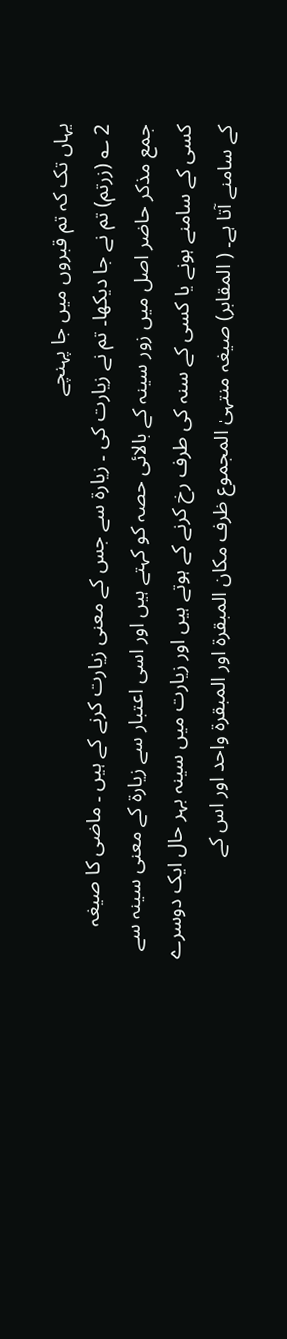یہاں تک کہ تم قبروں میں جا پہنچے
2 ؎ (زرتم) تم نے جا دیکھا۔ تم نے زیارت کی ۔ زیارۃ سے جس کے معنی زیارت کرنے کے ہیں ۔ ماضی کا صیغہ جمع مذکر حاضر اصل میں زور سینہ کے بالائی حصہ کو کہتے ہیں اور اسی اعتبار سے زیارۃ کے معنی سینہ سے کسی کے سامنے ہونے یا کسی کے سنہ کی طرف رخ کرنے کے ہوتے ہیں اور زیارت میں سینہ بہر حال ایک دوسرے کے سامنے آتا ہے۔ ( المقابر) صیغہ منتہیٰ المجموع ظرف مکان المبقرۃ اور المبقرۃ واحد اور اس کے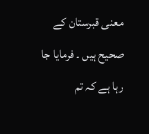معنی قبرستان کے صحیح ہیں ۔ فرمایا جا رہا ہے کہ تم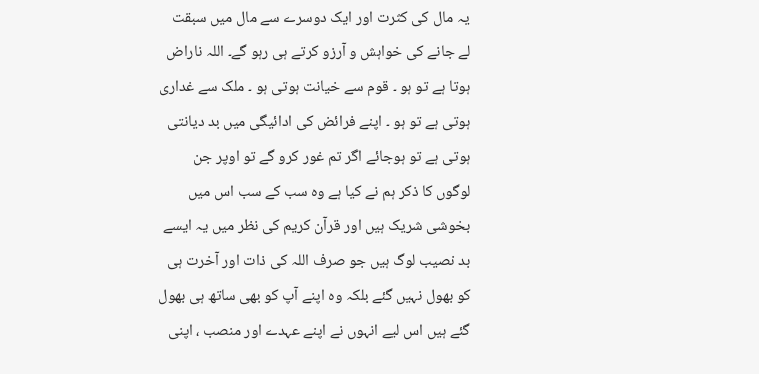یہ مال کی کثرت اور ایک دوسرے سے مال میں سبقت لے جانے کی خواہش و آرزو کرتے ہی رہو گے۔ اللہ ناراض ہوتا ہے تو ہو ۔ قوم سے خیانت ہوتی ہو ۔ ملک سے غداری ہوتی ہے تو ہو ۔ اپنے فرائض کی ادائیگی میں بد دیانتی ہوتی ہے تو ہوجائے اگر تم غور کرو گے تو اوپر جن لوگوں کا ذکر ہم نے کیا ہے وہ سب کے سب اس میں بخوشی شریک ہیں اور قرآن کریم کی نظر میں یہ ایسے بد نصیب لوگ ہیں جو صرف اللہ کی ذات اور آخرت ہی کو بھول نہیں گئے بلکہ وہ اپنے آپ کو بھی ساتھ ہی بھول گئے ہیں اس لیے انہوں نے اپنے عہدے اور منصب ، اپنی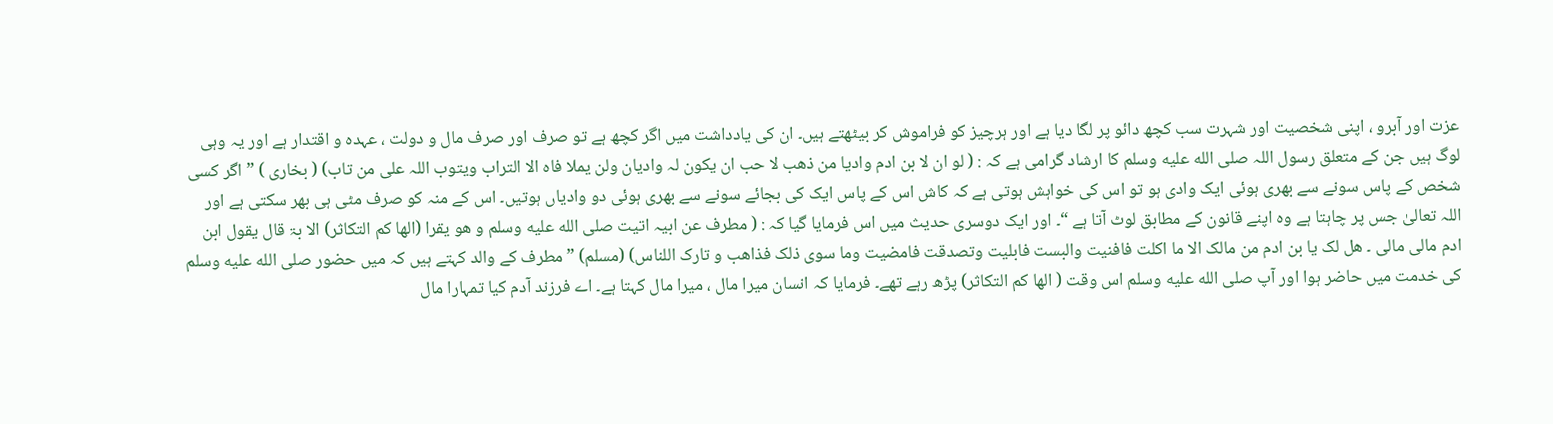عزت اور آبرو ، اپنی شخصیت اور شہرت سب کچھ دائو پر لگا دیا ہے اور ہرچیز کو فراموش کر بیٹھتے ہیں۔ ان کی یادداشت میں اگر کچھ ہے تو صرف اور صرف مال و دولت ، عہدہ و اقتدار ہے اور یہ وہی لوگ ہیں جن کے متعلق رسول اللہ صلى الله عليه وسلم کا ارشاد گرامی ہے کہ : ( لو ان لا بن ادم وادیا من ذھب لا حب ان یکون لہ وادیان ولن یملا فاہ الا التراب ویتوب اللہ علی من تاب) ( بخاری ) ” اگر کسی شخص کے پاس سونے سے بھری ہوئی ایک وادی ہو تو اس کی خواہش ہوتی ہے کہ کاش اس کے پاس ایک کی بجائے سونے سے بھری ہوئی دو وادیاں ہوتیں۔ اس کے منہ کو صرف مٹی ہی بھر سکتی ہے اور اللہ تعالیٰ جس پر چاہتا ہے وہ اپنے قانون کے مطابق لوٹ آتا ہے “۔ اور ایک دوسری حدیث میں اس فرمایا گیا کہ : ( مطرف عن ابیہ اتیت صلى الله عليه وسلم و ھو یقرا (الھا کم التکاثر) الا بۃ قال یقول ابن ادم مالی مالی ۔ ھل لک یا بن ادم من مالک الا ما اکلت فافنیت والبست فابلیت وتصدقت فامضیت وما سوی ذلک فذاھب و تارک اللناس) (مسلم) ” مطرف کے والد کہتے ہیں کہ میں حضور صلى الله عليه وسلم کی خدمت میں حاضر ہوا اور آپ صلى الله عليه وسلم اس وقت ( الھا کم التکاثر) پڑھ رہے تھے۔ فرمایا کہ انسان میرا مال ، میرا مال کہتا ہے۔ اے فرزند آدم کیا تمہارا مال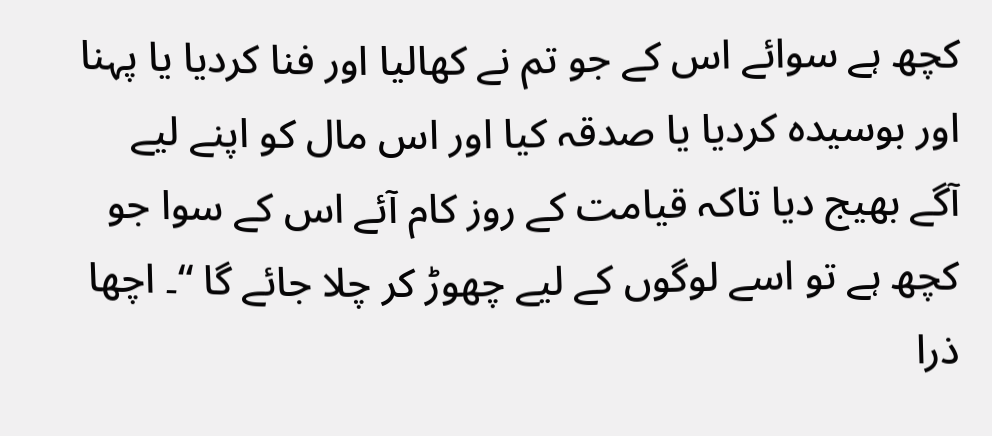کچھ ہے سوائے اس کے جو تم نے کھالیا اور فنا کردیا یا پہنا اور بوسیدہ کردیا یا صدقہ کیا اور اس مال کو اپنے لیے آگے بھیج دیا تاکہ قیامت کے روز کام آئے اس کے سوا جو کچھ ہے تو اسے لوگوں کے لیے چھوڑ کر چلا جائے گا “۔ اچھا ذرا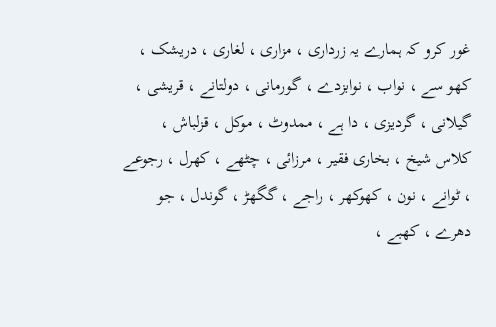غور کرو کہ ہمارے یہ زرداری ، مزاری ، لغاری ، دریشک ، کھو سے ، نواب ، نوابزدے ، گورمانی ، دولتانے ، قریشی ، گیلانی ، گردیزی ، دا ہے ، ممدوٹ ، موکل ، قزلباش ، کلاس شیخ ، بخاری فقیر ، مرزائی ، چٹھے ، کھرل ، رجوعے ، ٹوانے ، نون ، کھوکھر ، راجے ، گگھڑ ، گوندل ، جو دھرے ، کھبے ،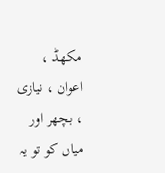مکھڈ ، اعوان ، نیازی ، بچھر اور میاں کو تو یہ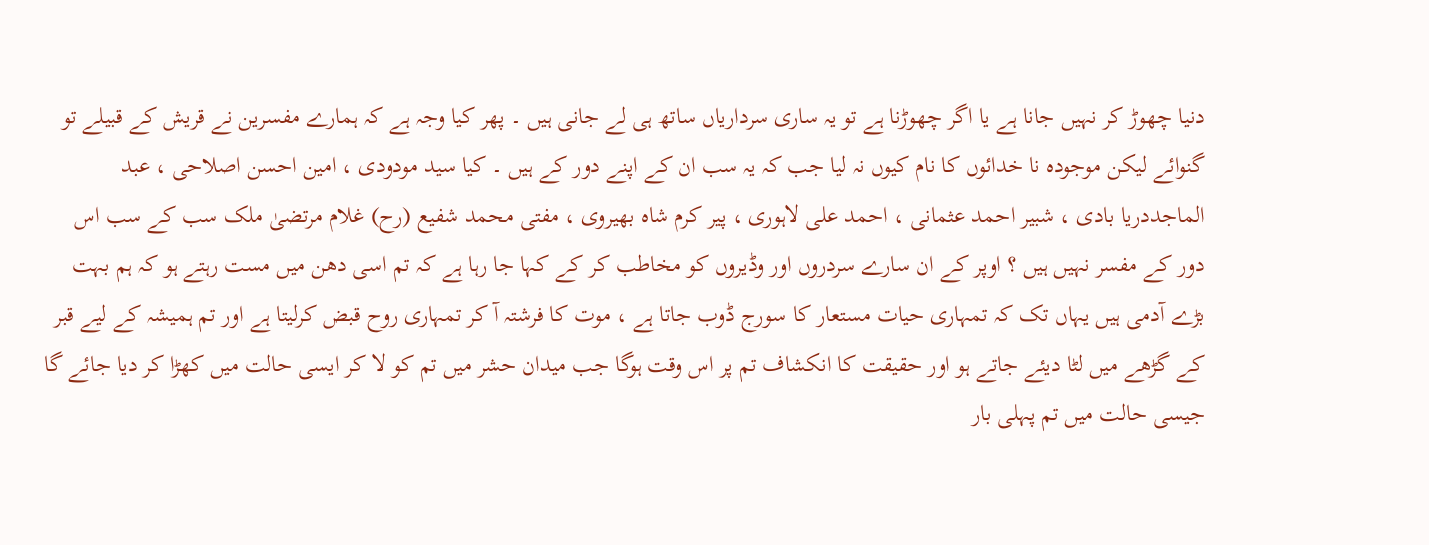دنیا چھوڑ کر نہیں جانا ہے یا اگر چھوڑنا ہے تو یہ ساری سرداریاں ساتھ ہی لے جانی ہیں ۔ پھر کیا وجہ ہے کہ ہمارے مفسرین نے قریش کے قبیلے تو گنوائے لیکن موجودہ نا خدائوں کا نام کیوں نہ لیا جب کہ یہ سب ان کے اپنے دور کے ہیں ۔ کیا سید مودودی ، امین احسن اصلاحی ، عبد الماجددریا بادی ، شبیر احمد عثمانی ، احمد علی لاہوری ، پیر کرم شاہ بھیروی ، مفتی محمد شفیع (رح) غلام مرتضیٰ ملک سب کے سب اس دور کے مفسر نہیں ہیں ؟ اوپر کے ان سارے سردروں اور وڈیروں کو مخاطب کر کے کہا جا رہا ہے کہ تم اسی دھن میں مست رہتے ہو کہ ہم بہت بڑے آدمی ہیں یہاں تک کہ تمہاری حیات مستعار کا سورج ڈوب جاتا ہے ، موت کا فرشتہ آ کر تمہاری روح قبض کرلیتا ہے اور تم ہمیشہ کے لیے قبر کے گڑھے میں لٹا دیئے جاتے ہو اور حقیقت کا انکشاف تم پر اس وقت ہوگا جب میدان حشر میں تم کو لا کر ایسی حالت میں کھڑا کر دیا جائے گا جیسی حالت میں تم پہلی بار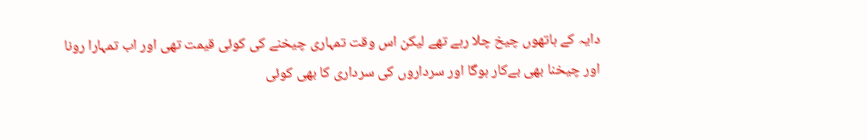دایہ کے ہاتھوں چیخ چلا رہے تھے لیکن اس وقت تمہاری چیخنے کی کوئی قیمت تھی اور اب تمہارا رونا اور چیخنا بھی بےکار ہوگا اور سرداروں کی سرداری کا بھی کوئی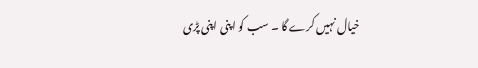خیال نہیں کرے گا ۔ سب کو اپنی اپنی پڑی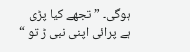ہوگی۔ ” تجھے کیا پڑی ہے پرائی اپنی نبی ڑ تو “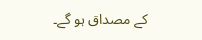کے مصداق ہو گے۔